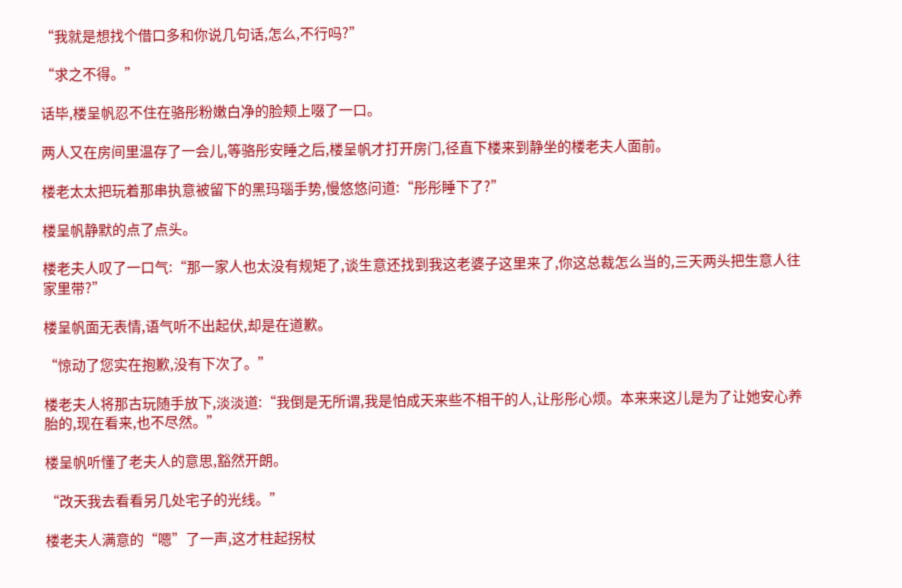“我就是想找个借口多和你说几句话,怎么,不行吗?”

“求之不得。”

话毕,楼呈帆忍不住在骆彤粉嫩白净的脸颊上啜了一口。

两人又在房间里温存了一会儿,等骆彤安睡之后,楼呈帆才打开房门,径直下楼来到静坐的楼老夫人面前。

楼老太太把玩着那串执意被留下的黑玛瑙手势,慢悠悠问道:“彤彤睡下了?”

楼呈帆静默的点了点头。

楼老夫人叹了一口气:“那一家人也太没有规矩了,谈生意还找到我这老婆子这里来了,你这总裁怎么当的,三天两头把生意人往家里带?”

楼呈帆面无表情,语气听不出起伏,却是在道歉。

“惊动了您实在抱歉,没有下次了。”

楼老夫人将那古玩随手放下,淡淡道:“我倒是无所谓,我是怕成天来些不相干的人,让彤彤心烦。本来来这儿是为了让她安心养胎的,现在看来,也不尽然。”

楼呈帆听懂了老夫人的意思,豁然开朗。

“改天我去看看另几处宅子的光线。”

楼老夫人满意的“嗯”了一声,这才柱起拐杖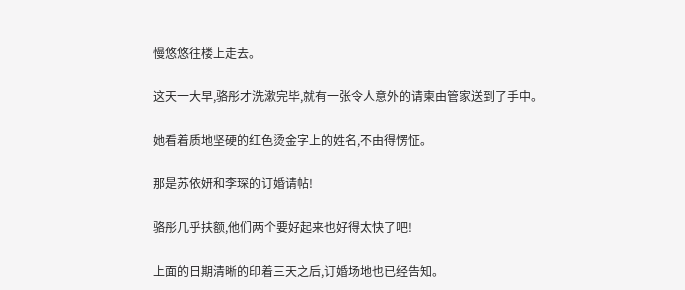慢悠悠往楼上走去。

这天一大早,骆彤才洗漱完毕,就有一张令人意外的请柬由管家送到了手中。

她看着质地坚硬的红色烫金字上的姓名,不由得愣怔。

那是苏依妍和李琛的订婚请帖!

骆彤几乎扶额,他们两个要好起来也好得太快了吧!

上面的日期清晰的印着三天之后,订婚场地也已经告知。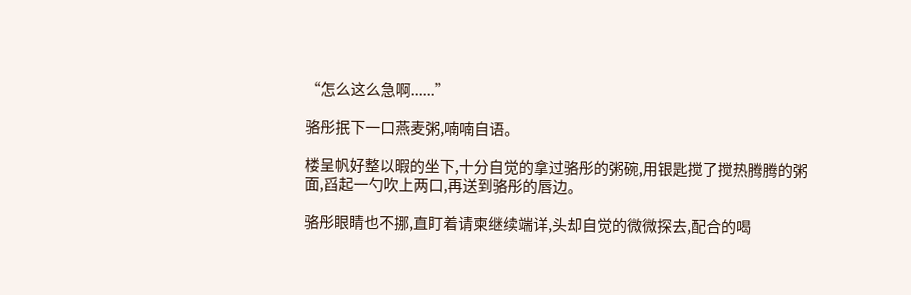“怎么这么急啊......”

骆彤抿下一口燕麦粥,喃喃自语。

楼呈帆好整以暇的坐下,十分自觉的拿过骆彤的粥碗,用银匙搅了搅热腾腾的粥面,舀起一勺吹上两口,再送到骆彤的唇边。

骆彤眼睛也不挪,直盯着请柬继续端详,头却自觉的微微探去,配合的喝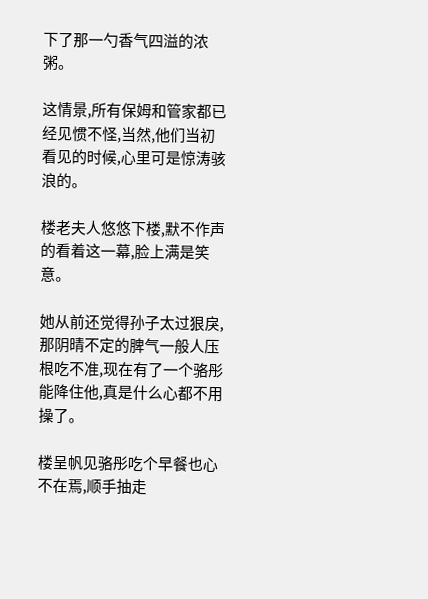下了那一勺香气四溢的浓粥。

这情景,所有保姆和管家都已经见惯不怪,当然,他们当初看见的时候,心里可是惊涛骇浪的。

楼老夫人悠悠下楼,默不作声的看着这一幕,脸上满是笑意。

她从前还觉得孙子太过狠戾,那阴晴不定的脾气一般人压根吃不准,现在有了一个骆彤能降住他,真是什么心都不用操了。

楼呈帆见骆彤吃个早餐也心不在焉,顺手抽走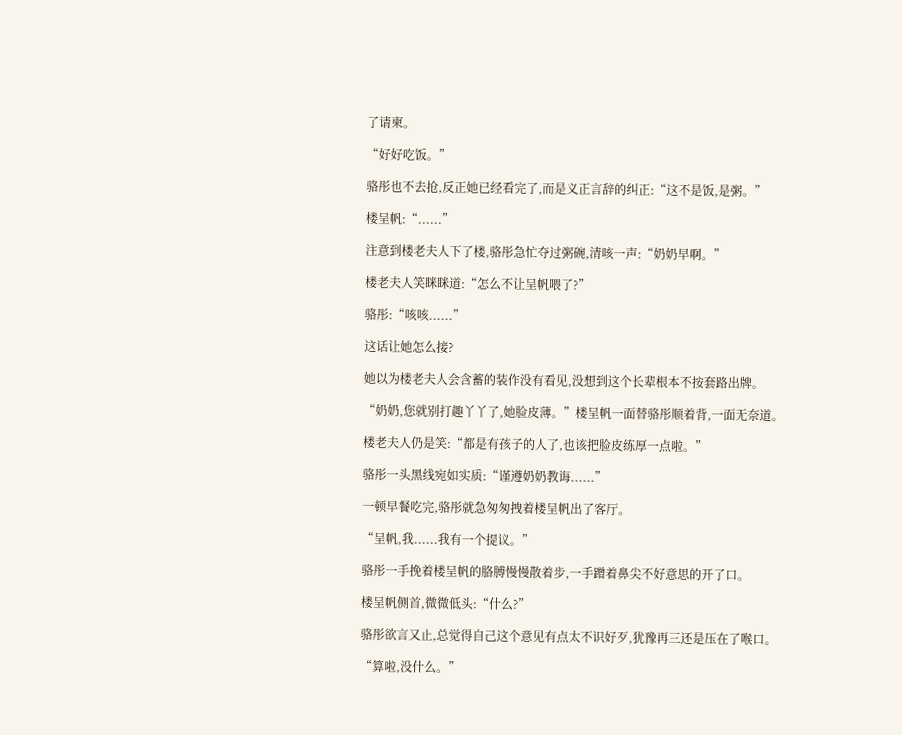了请柬。

“好好吃饭。”

骆彤也不去抢,反正她已经看完了,而是义正言辞的纠正:“这不是饭,是粥。”

楼呈帆:“......”

注意到楼老夫人下了楼,骆彤急忙夺过粥碗,清咳一声:“奶奶早啊。”

楼老夫人笑眯眯道:“怎么不让呈帆喂了?”

骆彤:“咳咳......”

这话让她怎么接?

她以为楼老夫人会含蓄的装作没有看见,没想到这个长辈根本不按套路出牌。

“奶奶,您就别打趣丫丫了,她脸皮薄。”楼呈帆一面替骆彤顺着背,一面无奈道。

楼老夫人仍是笑:“都是有孩子的人了,也该把脸皮练厚一点啦。”

骆彤一头黑线宛如实质:“谨遵奶奶教诲......”

一顿早餐吃完,骆彤就急匆匆拽着楼呈帆出了客厅。

“呈帆,我......我有一个提议。”

骆彤一手挽着楼呈帆的胳膊慢慢散着步,一手蹭着鼻尖不好意思的开了口。

楼呈帆侧首,微微低头:“什么?”

骆彤欲言又止,总觉得自己这个意见有点太不识好歹,犹豫再三还是压在了喉口。

“算啦,没什么。”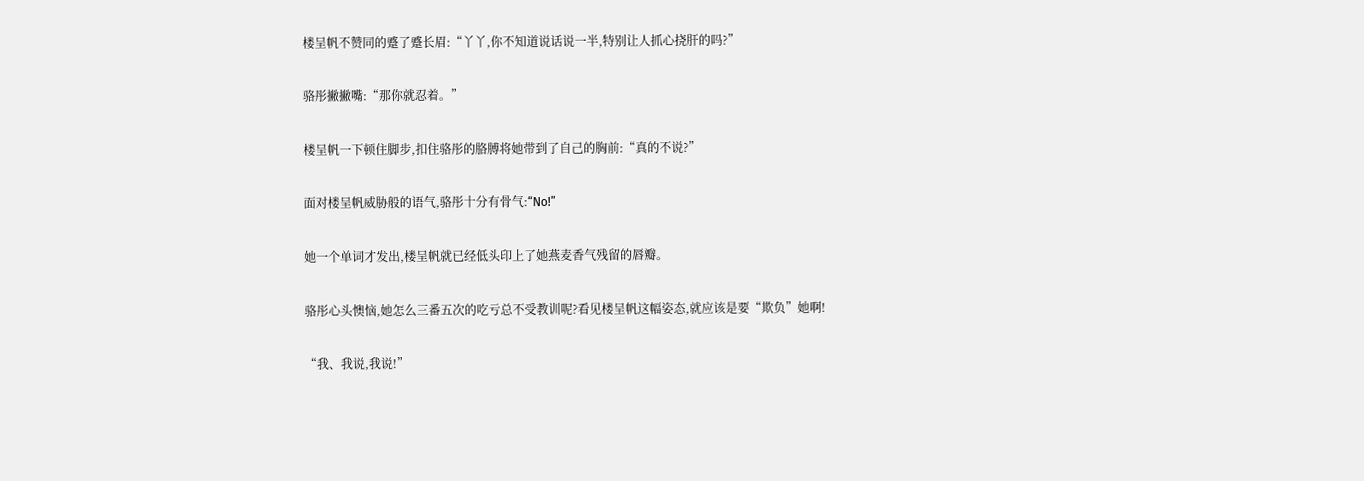楼呈帆不赞同的蹙了蹙长眉:“丫丫,你不知道说话说一半,特别让人抓心挠肝的吗?”

骆彤撇撇嘴:“那你就忍着。”

楼呈帆一下顿住脚步,扣住骆彤的胳膊将她带到了自己的胸前:“真的不说?”

面对楼呈帆威胁般的语气,骆彤十分有骨气:“No!”

她一个单词才发出,楼呈帆就已经低头印上了她燕麦香气残留的唇瓣。

骆彤心头懊恼,她怎么三番五次的吃亏总不受教训呢?看见楼呈帆这幅姿态,就应该是要“欺负”她啊!

“我、我说,我说!”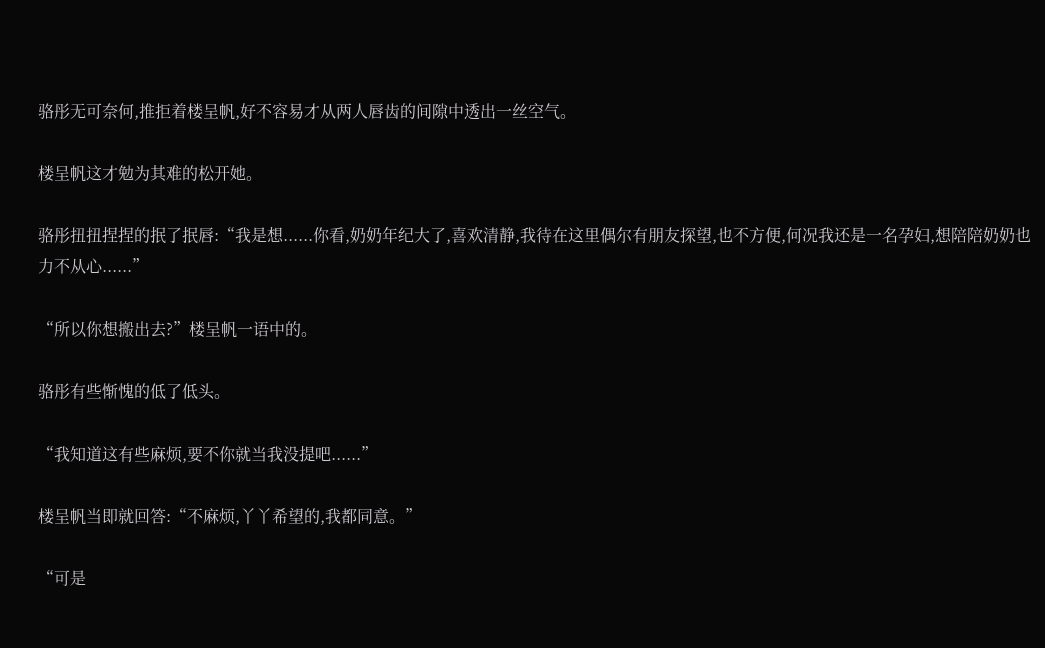骆彤无可奈何,推拒着楼呈帆,好不容易才从两人唇齿的间隙中透出一丝空气。

楼呈帆这才勉为其难的松开她。

骆彤扭扭捏捏的抿了抿唇:“我是想......你看,奶奶年纪大了,喜欢清静,我待在这里偶尔有朋友探望,也不方便,何况我还是一名孕妇,想陪陪奶奶也力不从心......”

“所以你想搬出去?”楼呈帆一语中的。

骆彤有些惭愧的低了低头。

“我知道这有些麻烦,要不你就当我没提吧......”

楼呈帆当即就回答:“不麻烦,丫丫希望的,我都同意。”

“可是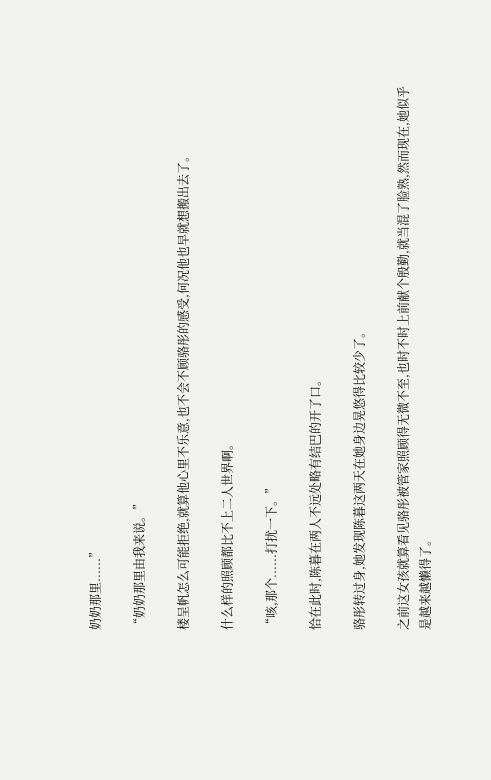奶奶那里......”

“奶奶那里由我来说。”

楼呈帆怎么可能拒绝,就算他心里不乐意,也不会不顾骆彤的感受,何况他也早就想搬出去了。

什么样的照顾都比不上二人世界啊。

“咳,那个......打扰一下。”

恰在此时,陈暮在两人不远处略有结巴的开了口。

骆彤转过身,她发现陈暮这两天在她身边晃悠得比较少了。

之前这女孩就算看见骆彤被管家照顾得无微不至,也时不时上前献个殷勤,就当混了脸熟,然而现在,她似乎是越来越懒得了。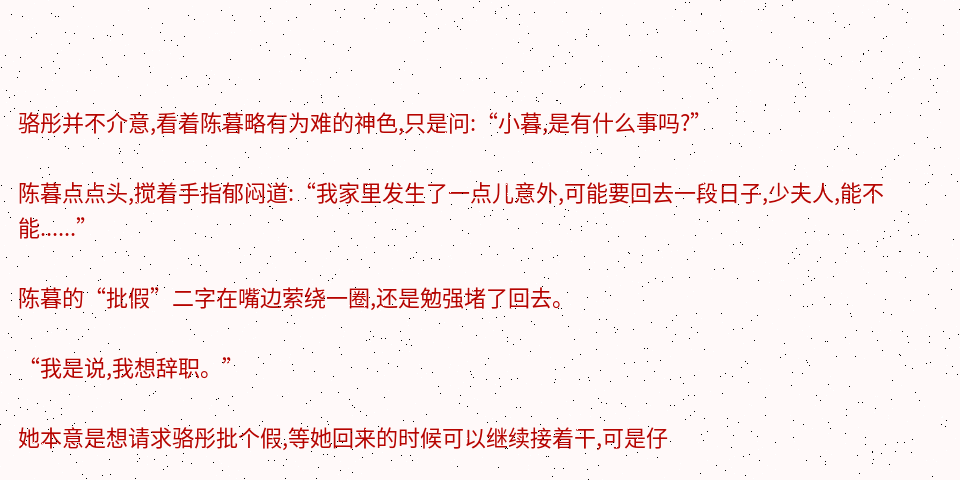骆彤并不介意,看着陈暮略有为难的神色,只是问:“小暮,是有什么事吗?”

陈暮点点头,搅着手指郁闷道:“我家里发生了一点儿意外,可能要回去一段日子,少夫人,能不能......”

陈暮的“批假”二字在嘴边萦绕一圈,还是勉强堵了回去。

“我是说,我想辞职。”

她本意是想请求骆彤批个假,等她回来的时候可以继续接着干,可是仔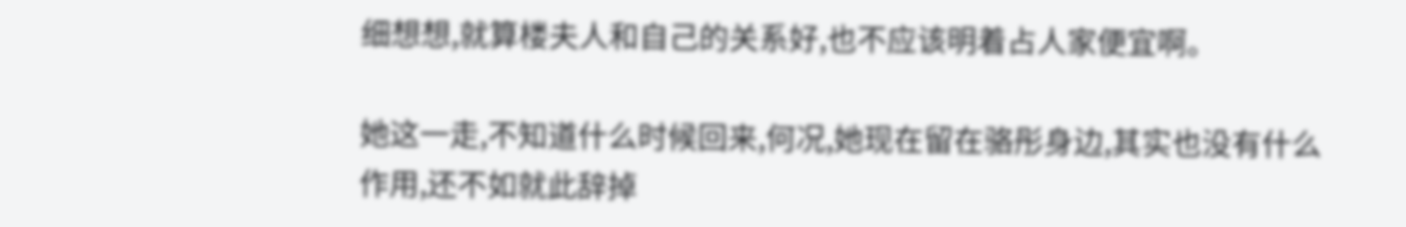细想想,就算楼夫人和自己的关系好,也不应该明着占人家便宜啊。

她这一走,不知道什么时候回来,何况,她现在留在骆彤身边,其实也没有什么作用,还不如就此辞掉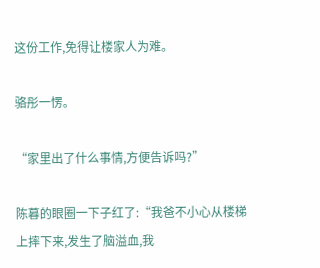这份工作,免得让楼家人为难。

骆彤一愣。

“家里出了什么事情,方便告诉吗?”

陈暮的眼圈一下子红了:“我爸不小心从楼梯上摔下来,发生了脑溢血,我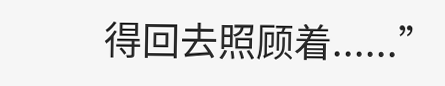得回去照顾着......”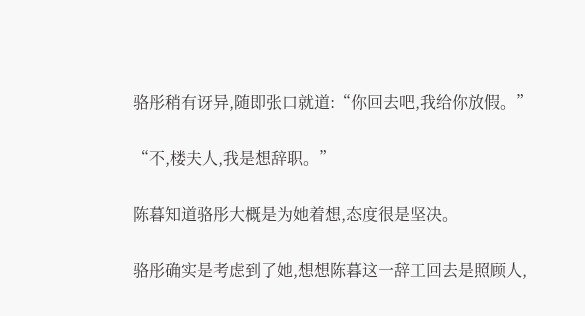骆彤稍有讶异,随即张口就道:“你回去吧,我给你放假。”

“不,楼夫人,我是想辞职。”

陈暮知道骆彤大概是为她着想,态度很是坚决。

骆彤确实是考虑到了她,想想陈暮这一辞工回去是照顾人,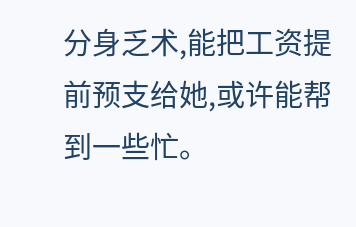分身乏术,能把工资提前预支给她,或许能帮到一些忙。